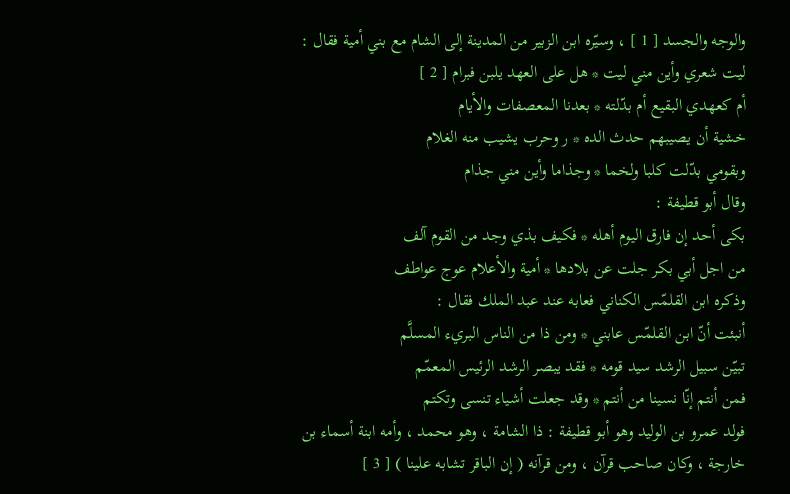والوجه والجسد [ 1 ] ، وسيّره ابن الزبير من المدينة إلى الشام مع بني أمية فقال :
ليت شعري وأين مني ليت * هل على العهد يلبن فبرام [ 2 ]
أم كعهدي البقيع أم بدّلته * بعدنا المعصفات والأيام
خشية أن يصيبهم حدث الده * ر وحرب يشيب منه الغلام
وبقومي بدّلت كلبا ولخما * وجذاما وأين مني جذام
وقال أبو قطيفة :
بكى أحد إن فارق اليوم أهله * فكيف بذي وجد من القوم آلف
من اجل أبي بكر جلت عن بلادها * أمية والأعلام عوج عواطف
وذكره ابن القلمّس الكناني فعابه عند عبد الملك فقال :
أنبئت أنّ ابن القلمّس عابني * ومن ذا من الناس البريء المسلَّم
تبيّن سبيل الرشد سيد قومه * فقد يبصر الرشد الرئيس المعمّم
فمن أنتم إنّا نسينا من أنتم * وقد جعلت أشياء تنسى وتكتم
فولد عمرو بن الوليد وهو أبو قطيفة : ذا الشامة ، وهو محمد ، وأمه ابنة أسماء بن خارجة ، وكان صاحب قرآن ، ومن قرآنه ( إن الباقر تشابه علينا ) [ 3 ]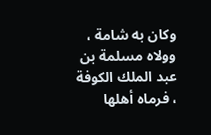وكان به شامة ، وولاه مسلمة بن عبد الملك الكوفة ، فرماه أهلها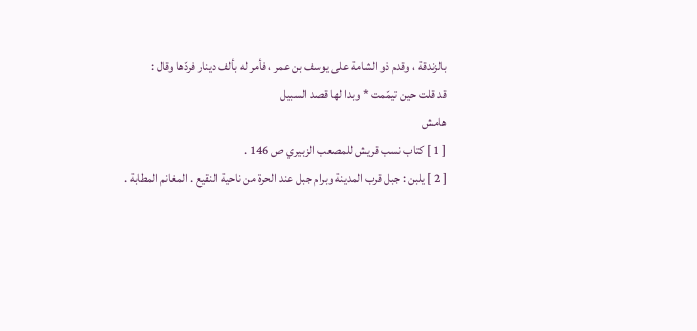بالزندقة ، وقدم ذو الشامة على يوسف بن عمر ، فأمر له بألف دينار فردّها وقال :
قد قلت حين تيمّمت * وبدا لها قصد السبيل
هامش
[ 1 ] كتاب نسب قريش للمصعب الزبيري ص 146 .
[ 2 ] يلبن : جبل قرب المدينة وبرام جبل عند الحرة من ناحية النقيع . المغانم المطابة .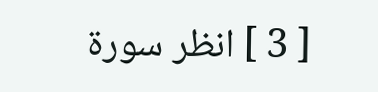[ 3 ] انظر سورة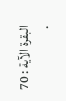البقرة الآية : 70 .